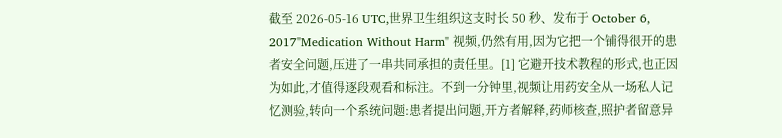截至 2026-05-16 UTC,世界卫生组织这支时长 50 秒、发布于 October 6, 2017"Medication Without Harm" 视频,仍然有用,因为它把一个铺得很开的患者安全问题,压进了一串共同承担的责任里。[1] 它避开技术教程的形式,也正因为如此,才值得逐段观看和标注。不到一分钟里,视频让用药安全从一场私人记忆测验,转向一个系统问题:患者提出问题,开方者解释,药师核查,照护者留意异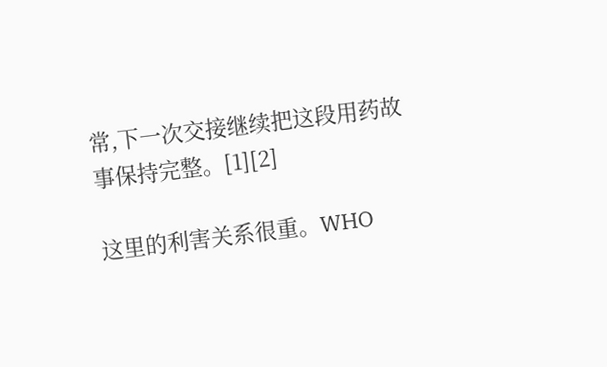常,下一次交接继续把这段用药故事保持完整。[1][2]

这里的利害关系很重。WHO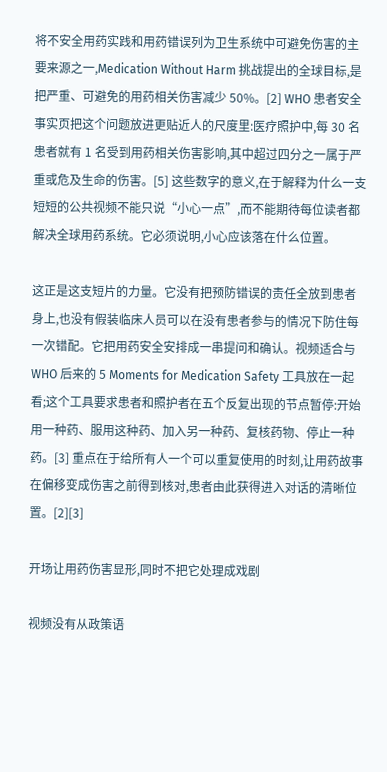将不安全用药实践和用药错误列为卫生系统中可避免伤害的主要来源之一,Medication Without Harm 挑战提出的全球目标,是把严重、可避免的用药相关伤害减少 50%。[2] WHO 患者安全事实页把这个问题放进更贴近人的尺度里:医疗照护中,每 30 名患者就有 1 名受到用药相关伤害影响,其中超过四分之一属于严重或危及生命的伤害。[5] 这些数字的意义,在于解释为什么一支短短的公共视频不能只说“小心一点”,而不能期待每位读者都解决全球用药系统。它必须说明,小心应该落在什么位置。

这正是这支短片的力量。它没有把预防错误的责任全放到患者身上,也没有假装临床人员可以在没有患者参与的情况下防住每一次错配。它把用药安全安排成一串提问和确认。视频适合与 WHO 后来的 5 Moments for Medication Safety 工具放在一起看;这个工具要求患者和照护者在五个反复出现的节点暂停:开始用一种药、服用这种药、加入另一种药、复核药物、停止一种药。[3] 重点在于给所有人一个可以重复使用的时刻,让用药故事在偏移变成伤害之前得到核对,患者由此获得进入对话的清晰位置。[2][3]

开场让用药伤害显形,同时不把它处理成戏剧

视频没有从政策语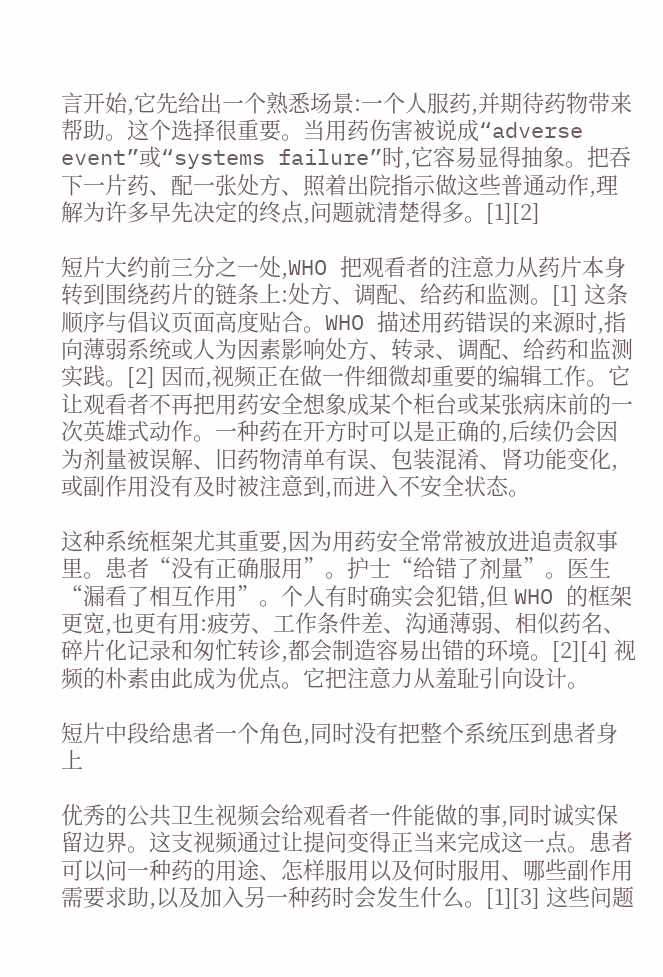言开始,它先给出一个熟悉场景:一个人服药,并期待药物带来帮助。这个选择很重要。当用药伤害被说成“adverse event”或“systems failure”时,它容易显得抽象。把吞下一片药、配一张处方、照着出院指示做这些普通动作,理解为许多早先决定的终点,问题就清楚得多。[1][2]

短片大约前三分之一处,WHO 把观看者的注意力从药片本身转到围绕药片的链条上:处方、调配、给药和监测。[1] 这条顺序与倡议页面高度贴合。WHO 描述用药错误的来源时,指向薄弱系统或人为因素影响处方、转录、调配、给药和监测实践。[2] 因而,视频正在做一件细微却重要的编辑工作。它让观看者不再把用药安全想象成某个柜台或某张病床前的一次英雄式动作。一种药在开方时可以是正确的,后续仍会因为剂量被误解、旧药物清单有误、包装混淆、肾功能变化,或副作用没有及时被注意到,而进入不安全状态。

这种系统框架尤其重要,因为用药安全常常被放进追责叙事里。患者“没有正确服用”。护士“给错了剂量”。医生“漏看了相互作用”。个人有时确实会犯错,但 WHO 的框架更宽,也更有用:疲劳、工作条件差、沟通薄弱、相似药名、碎片化记录和匆忙转诊,都会制造容易出错的环境。[2][4] 视频的朴素由此成为优点。它把注意力从羞耻引向设计。

短片中段给患者一个角色,同时没有把整个系统压到患者身上

优秀的公共卫生视频会给观看者一件能做的事,同时诚实保留边界。这支视频通过让提问变得正当来完成这一点。患者可以问一种药的用途、怎样服用以及何时服用、哪些副作用需要求助,以及加入另一种药时会发生什么。[1][3] 这些问题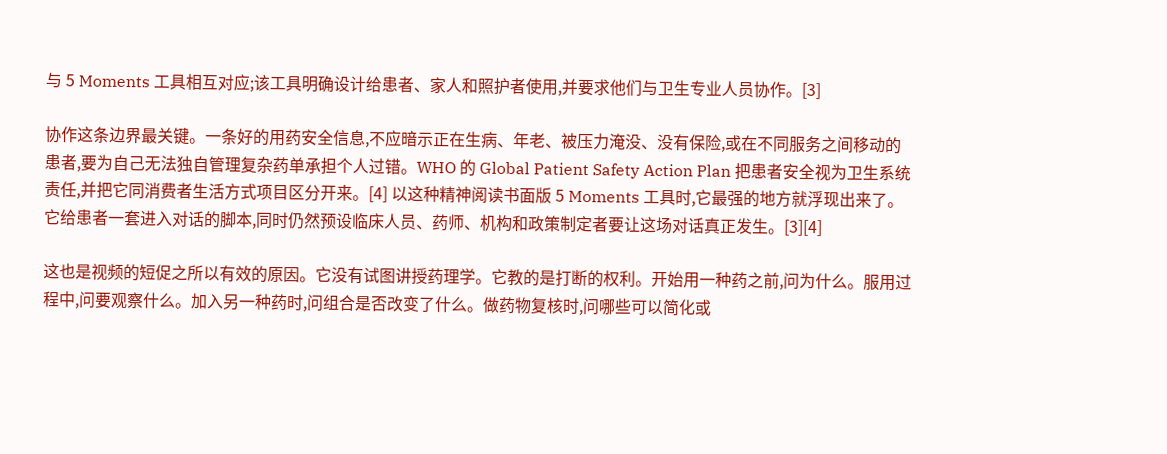与 5 Moments 工具相互对应;该工具明确设计给患者、家人和照护者使用,并要求他们与卫生专业人员协作。[3]

协作这条边界最关键。一条好的用药安全信息,不应暗示正在生病、年老、被压力淹没、没有保险,或在不同服务之间移动的患者,要为自己无法独自管理复杂药单承担个人过错。WHO 的 Global Patient Safety Action Plan 把患者安全视为卫生系统责任,并把它同消费者生活方式项目区分开来。[4] 以这种精神阅读书面版 5 Moments 工具时,它最强的地方就浮现出来了。它给患者一套进入对话的脚本,同时仍然预设临床人员、药师、机构和政策制定者要让这场对话真正发生。[3][4]

这也是视频的短促之所以有效的原因。它没有试图讲授药理学。它教的是打断的权利。开始用一种药之前,问为什么。服用过程中,问要观察什么。加入另一种药时,问组合是否改变了什么。做药物复核时,问哪些可以简化或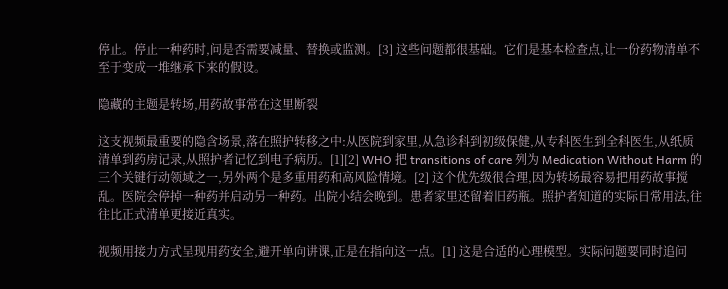停止。停止一种药时,问是否需要减量、替换或监测。[3] 这些问题都很基础。它们是基本检查点,让一份药物清单不至于变成一堆继承下来的假设。

隐藏的主题是转场,用药故事常在这里断裂

这支视频最重要的隐含场景,落在照护转移之中:从医院到家里,从急诊科到初级保健,从专科医生到全科医生,从纸质清单到药房记录,从照护者记忆到电子病历。[1][2] WHO 把 transitions of care 列为 Medication Without Harm 的三个关键行动领域之一,另外两个是多重用药和高风险情境。[2] 这个优先级很合理,因为转场最容易把用药故事搅乱。医院会停掉一种药并启动另一种药。出院小结会晚到。患者家里还留着旧药瓶。照护者知道的实际日常用法,往往比正式清单更接近真实。

视频用接力方式呈现用药安全,避开单向讲课,正是在指向这一点。[1] 这是合适的心理模型。实际问题要同时追问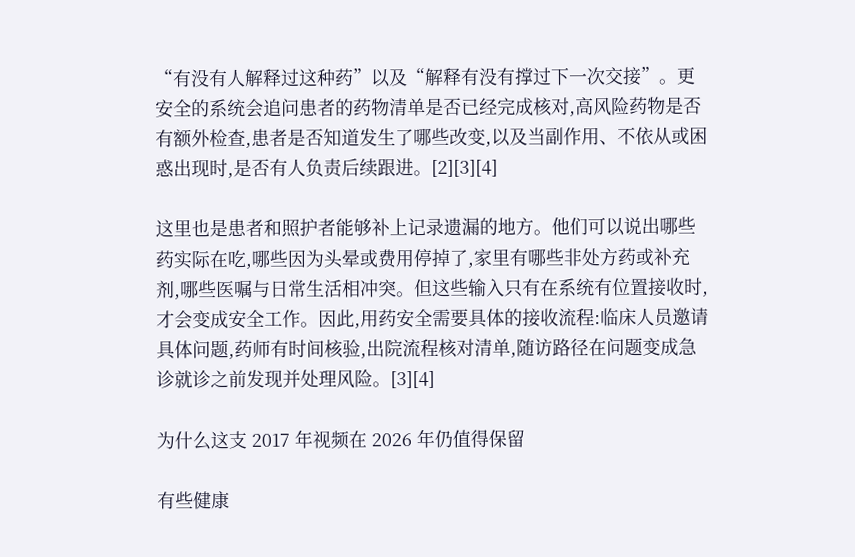“有没有人解释过这种药”以及“解释有没有撑过下一次交接”。更安全的系统会追问患者的药物清单是否已经完成核对,高风险药物是否有额外检查,患者是否知道发生了哪些改变,以及当副作用、不依从或困惑出现时,是否有人负责后续跟进。[2][3][4]

这里也是患者和照护者能够补上记录遗漏的地方。他们可以说出哪些药实际在吃,哪些因为头晕或费用停掉了,家里有哪些非处方药或补充剂,哪些医嘱与日常生活相冲突。但这些输入只有在系统有位置接收时,才会变成安全工作。因此,用药安全需要具体的接收流程:临床人员邀请具体问题,药师有时间核验,出院流程核对清单,随访路径在问题变成急诊就诊之前发现并处理风险。[3][4]

为什么这支 2017 年视频在 2026 年仍值得保留

有些健康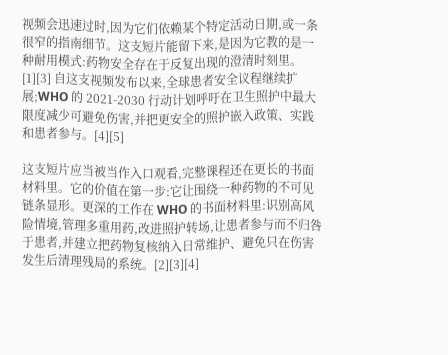视频会迅速过时,因为它们依赖某个特定活动日期,或一条很窄的指南细节。这支短片能留下来,是因为它教的是一种耐用模式:药物安全存在于反复出现的澄清时刻里。[1][3] 自这支视频发布以来,全球患者安全议程继续扩展;WHO 的 2021-2030 行动计划呼吁在卫生照护中最大限度减少可避免伤害,并把更安全的照护嵌入政策、实践和患者参与。[4][5]

这支短片应当被当作入口观看,完整课程还在更长的书面材料里。它的价值在第一步:它让围绕一种药物的不可见链条显形。更深的工作在 WHO 的书面材料里:识别高风险情境,管理多重用药,改进照护转场,让患者参与而不归咎于患者,并建立把药物复核纳入日常维护、避免只在伤害发生后清理残局的系统。[2][3][4]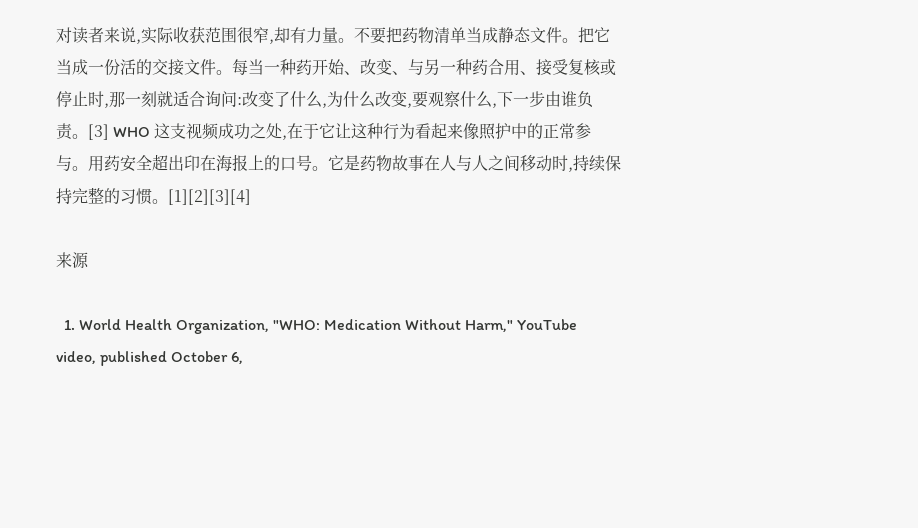对读者来说,实际收获范围很窄,却有力量。不要把药物清单当成静态文件。把它当成一份活的交接文件。每当一种药开始、改变、与另一种药合用、接受复核或停止时,那一刻就适合询问:改变了什么,为什么改变,要观察什么,下一步由谁负责。[3] WHO 这支视频成功之处,在于它让这种行为看起来像照护中的正常参与。用药安全超出印在海报上的口号。它是药物故事在人与人之间移动时,持续保持完整的习惯。[1][2][3][4]

来源

  1. World Health Organization, "WHO: Medication Without Harm," YouTube video, published October 6,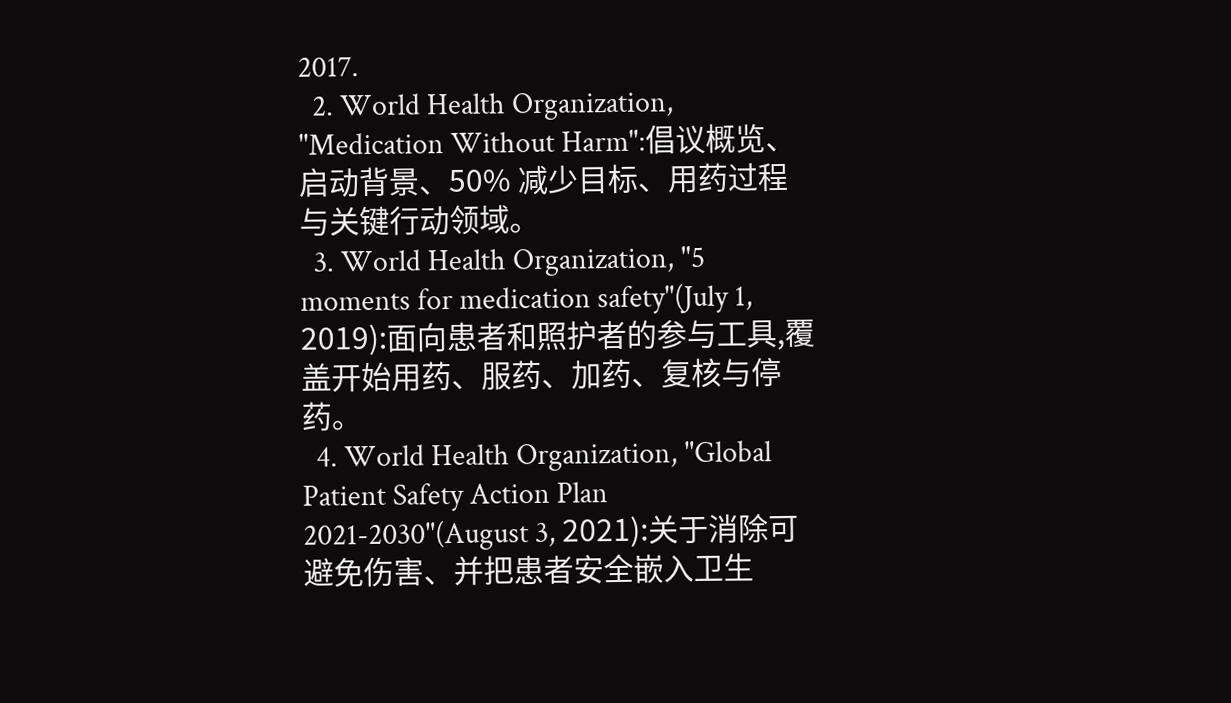2017.
  2. World Health Organization, "Medication Without Harm":倡议概览、启动背景、50% 减少目标、用药过程与关键行动领域。
  3. World Health Organization, "5 moments for medication safety"(July 1, 2019):面向患者和照护者的参与工具,覆盖开始用药、服药、加药、复核与停药。
  4. World Health Organization, "Global Patient Safety Action Plan 2021-2030"(August 3, 2021):关于消除可避免伤害、并把患者安全嵌入卫生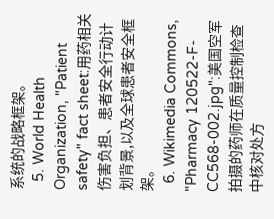系统的战略框架。
  5. World Health Organization, "Patient safety" fact sheet:用药相关伤害负担、患者安全行动计划背景,以及全球患者安全框架。
  6. Wikimedia Commons, "Pharmacy 120522-F-CC568-002.jpg":美国空军拍摄的药师在质量控制检查中核对处方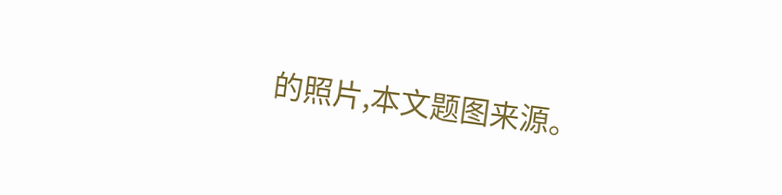的照片,本文题图来源。